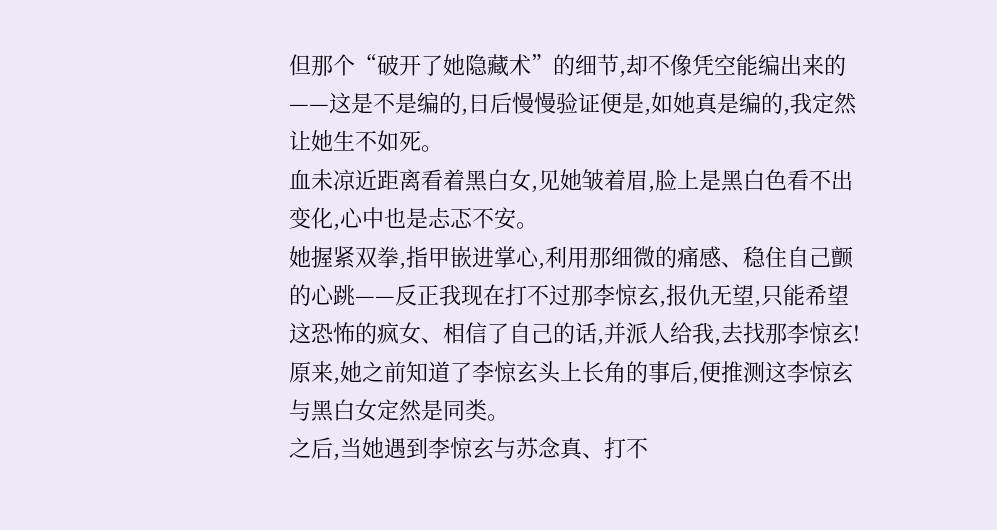但那个“破开了她隐藏术”的细节,却不像凭空能编出来的——这是不是编的,日后慢慢验证便是,如她真是编的,我定然让她生不如死。
血未凉近距离看着黑白女,见她皱着眉,脸上是黑白色看不出变化,心中也是忐忑不安。
她握紧双拳,指甲嵌进掌心,利用那细微的痛感、稳住自己颤的心跳——反正我现在打不过那李惊玄,报仇无望,只能希望这恐怖的疯女、相信了自己的话,并派人给我,去找那李惊玄!
原来,她之前知道了李惊玄头上长角的事后,便推测这李惊玄与黑白女定然是同类。
之后,当她遇到李惊玄与苏念真、打不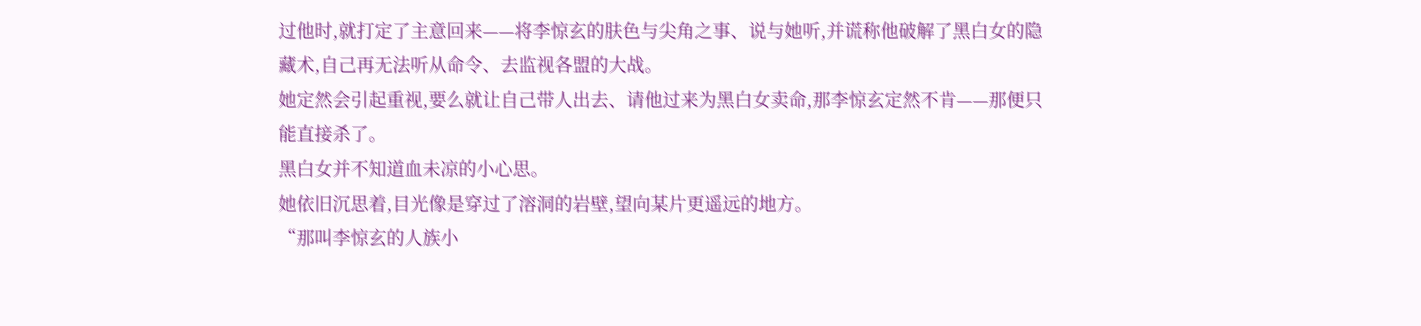过他时,就打定了主意回来——将李惊玄的肤色与尖角之事、说与她听,并谎称他破解了黑白女的隐藏术,自己再无法听从命令、去监视各盟的大战。
她定然会引起重视,要么就让自己带人出去、请他过来为黑白女卖命,那李惊玄定然不肯——那便只能直接杀了。
黑白女并不知道血未凉的小心思。
她依旧沉思着,目光像是穿过了溶洞的岩壁,望向某片更遥远的地方。
“那叫李惊玄的人族小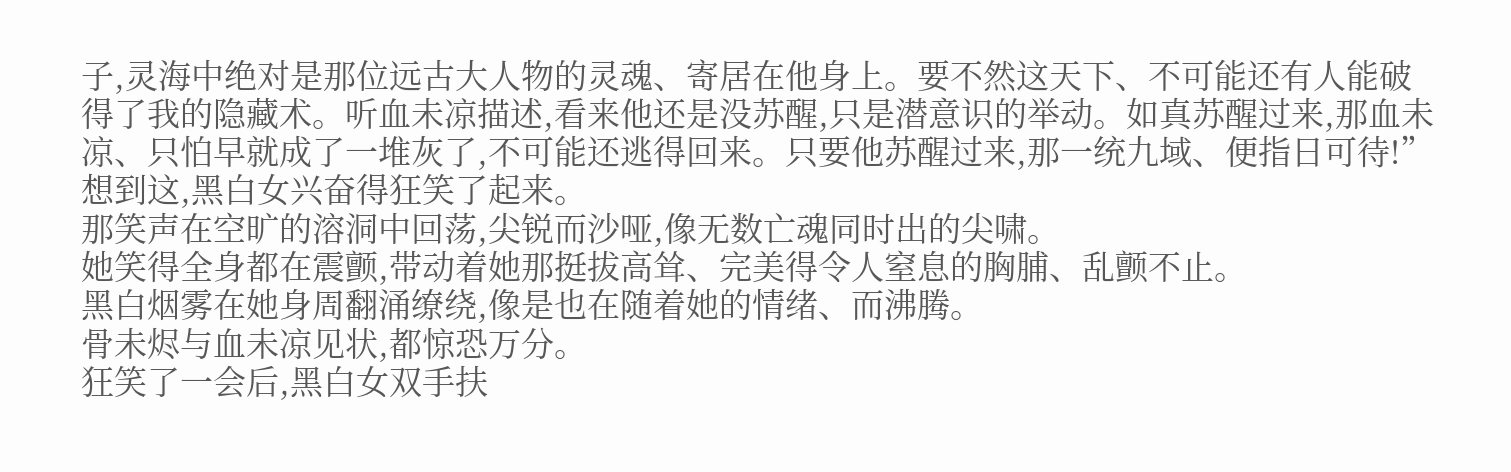子,灵海中绝对是那位远古大人物的灵魂、寄居在他身上。要不然这天下、不可能还有人能破得了我的隐藏术。听血未凉描述,看来他还是没苏醒,只是潜意识的举动。如真苏醒过来,那血未凉、只怕早就成了一堆灰了,不可能还逃得回来。只要他苏醒过来,那一统九域、便指日可待!”
想到这,黑白女兴奋得狂笑了起来。
那笑声在空旷的溶洞中回荡,尖锐而沙哑,像无数亡魂同时出的尖啸。
她笑得全身都在震颤,带动着她那挺拔高耸、完美得令人窒息的胸脯、乱颤不止。
黑白烟雾在她身周翻涌缭绕,像是也在随着她的情绪、而沸腾。
骨未烬与血未凉见状,都惊恐万分。
狂笑了一会后,黑白女双手扶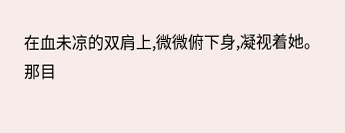在血未凉的双肩上,微微俯下身,凝视着她。
那目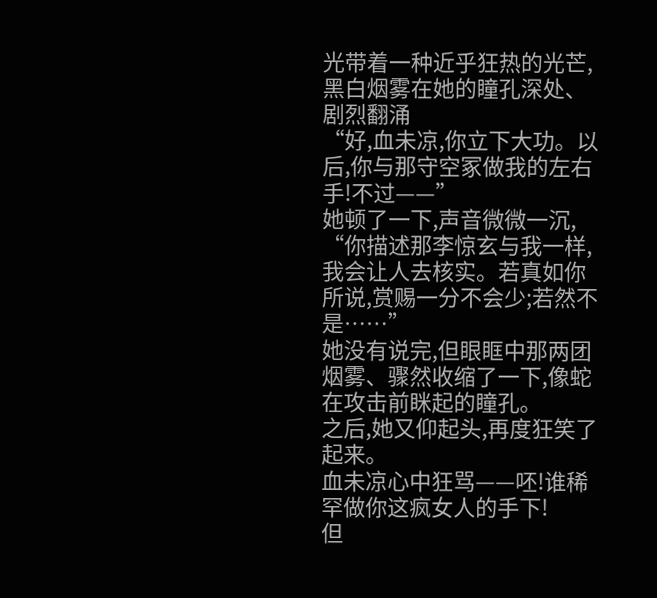光带着一种近乎狂热的光芒,黑白烟雾在她的瞳孔深处、剧烈翻涌
“好,血未凉,你立下大功。以后,你与那守空冢做我的左右手!不过——”
她顿了一下,声音微微一沉,
“你描述那李惊玄与我一样,我会让人去核实。若真如你所说,赏赐一分不会少;若然不是……”
她没有说完,但眼眶中那两团烟雾、骤然收缩了一下,像蛇在攻击前眯起的瞳孔。
之后,她又仰起头,再度狂笑了起来。
血未凉心中狂骂——呸!谁稀罕做你这疯女人的手下!
但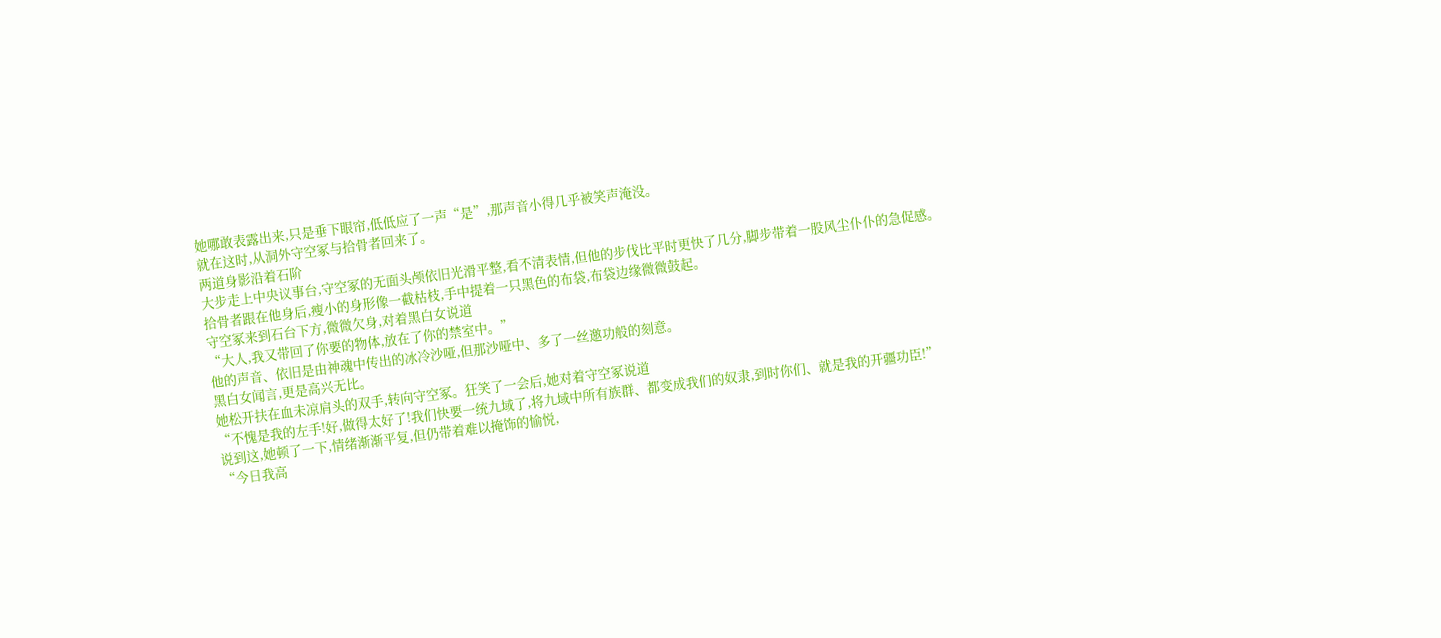她哪敢表露出来,只是垂下眼帘,低低应了一声“是”,那声音小得几乎被笑声淹没。
就在这时,从洞外守空冢与拾骨者回来了。
两道身影沿着石阶
大步走上中央议事台,守空冢的无面头颅依旧光滑平整,看不清表情,但他的步伐比平时更快了几分,脚步带着一股风尘仆仆的急促感。
拾骨者跟在他身后,瘦小的身形像一截枯枝,手中提着一只黑色的布袋,布袋边缘微微鼓起。
守空冢来到石台下方,微微欠身,对着黑白女说道
“大人,我又带回了你要的物体,放在了你的禁室中。”
他的声音、依旧是由神魂中传出的冰冷沙哑,但那沙哑中、多了一丝邀功般的刻意。
黑白女闻言,更是高兴无比。
她松开扶在血未凉肩头的双手,转向守空冢。狂笑了一会后,她对着守空冢说道
“不愧是我的左手!好,做得太好了!我们快要一统九域了,将九域中所有族群、都变成我们的奴隶,到时你们、就是我的开疆功臣!”
说到这,她顿了一下,情绪渐渐平复,但仍带着难以掩饰的愉悦,
“今日我高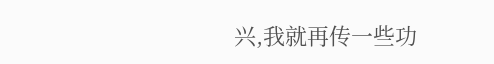兴,我就再传一些功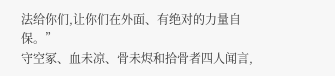法给你们,让你们在外面、有绝对的力量自保。”
守空冢、血未凉、骨未烬和拾骨者四人闻言,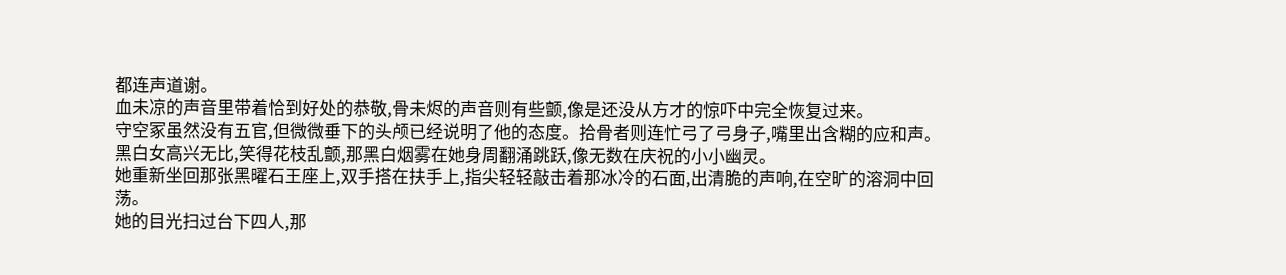都连声道谢。
血未凉的声音里带着恰到好处的恭敬,骨未烬的声音则有些颤,像是还没从方才的惊吓中完全恢复过来。
守空冢虽然没有五官,但微微垂下的头颅已经说明了他的态度。拾骨者则连忙弓了弓身子,嘴里出含糊的应和声。
黑白女高兴无比,笑得花枝乱颤,那黑白烟雾在她身周翻涌跳跃,像无数在庆祝的小小幽灵。
她重新坐回那张黑曜石王座上,双手搭在扶手上,指尖轻轻敲击着那冰冷的石面,出清脆的声响,在空旷的溶洞中回荡。
她的目光扫过台下四人,那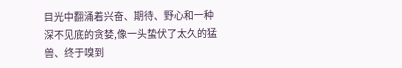目光中翻涌着兴奋、期待、野心和一种深不见底的贪婪,像一头蛰伏了太久的猛兽、终于嗅到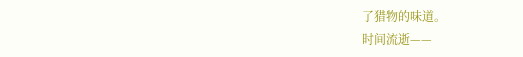了猎物的味道。
时间流逝——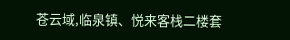苍云域,临泉镇、悦来客栈二楼套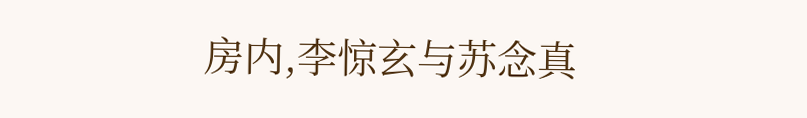房内,李惊玄与苏念真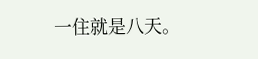一住就是八天。